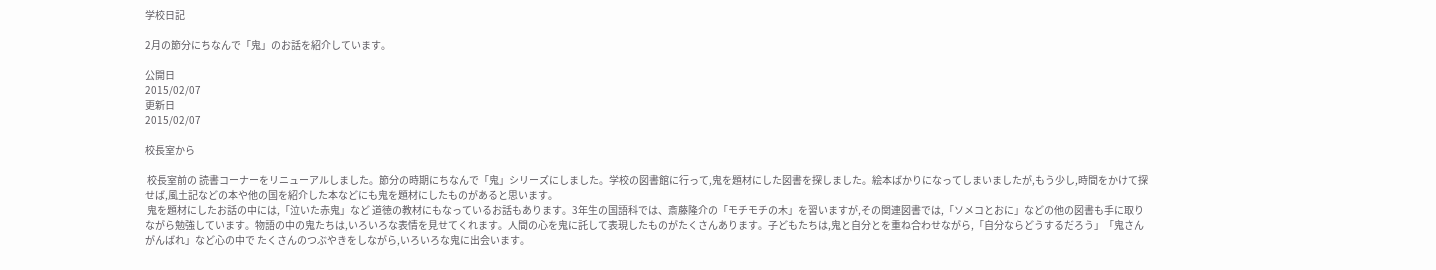学校日記

2月の節分にちなんで「鬼」のお話を紹介しています。

公開日
2015/02/07
更新日
2015/02/07

校長室から

 校長室前の 読書コーナーをリニューアルしました。節分の時期にちなんで「鬼」シリーズにしました。学校の図書館に行って,鬼を題材にした図書を探しました。絵本ばかりになってしまいましたが,もう少し,時間をかけて探せば,風土記などの本や他の国を紹介した本などにも鬼を題材にしたものがあると思います。
 鬼を題材にしたお話の中には,「泣いた赤鬼」など 道徳の教材にもなっているお話もあります。3年生の国語科では、斎藤隆介の「モチモチの木」を習いますが,その関連図書では,「ソメコとおに」などの他の図書も手に取りながら勉強しています。物語の中の鬼たちは,いろいろな表情を見せてくれます。人間の心を鬼に託して表現したものがたくさんあります。子どもたちは,鬼と自分とを重ね合わせながら,「自分ならどうするだろう」「鬼さんがんばれ」など心の中で たくさんのつぶやきをしながら,いろいろな鬼に出会います。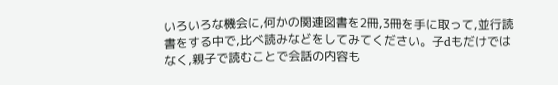いろいろな機会に,何かの関連図書を2冊,3冊を手に取って,並行読書をする中で,比べ読みなどをしてみてください。子dもだけではなく,親子で読むことで会話の内容も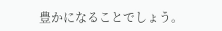豊かになることでしょう。